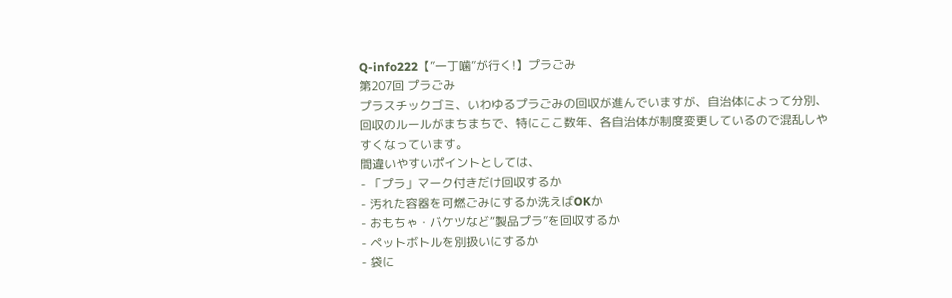Q-info222【”一丁噛”が行く!】プラごみ
第207回 プラごみ
プラスチックゴミ、いわゆるプラごみの回収が進んでいますが、自治体によって分別、回収のルールがまちまちで、特にここ数年、各自治体が制度変更しているので混乱しやすくなっています。
間違いやすいポイントとしては、
- 「プラ」マーク付きだけ回収するか
- 汚れた容器を可燃ごみにするか洗えばOKか
- おもちゃ・バケツなど“製品プラ”を回収するか
- ペットボトルを別扱いにするか
- 袋に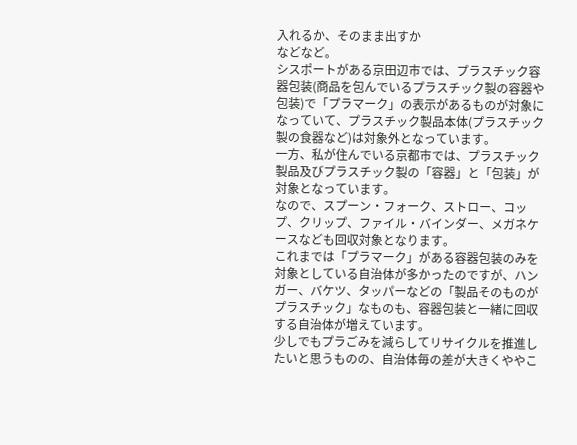入れるか、そのまま出すか
などなど。
シスポートがある京田辺市では、プラスチック容器包装(商品を包んでいるプラスチック製の容器や包装)で「プラマーク」の表示があるものが対象になっていて、プラスチック製品本体(プラスチック製の食器など)は対象外となっています。
一方、私が住んでいる京都市では、プラスチック製品及びプラスチック製の「容器」と「包装」が対象となっています。
なので、スプーン・フォーク、ストロー、コップ、クリップ、ファイル・バインダー、メガネケースなども回収対象となります。
これまでは「プラマーク」がある容器包装のみを対象としている自治体が多かったのですが、ハンガー、バケツ、タッパーなどの「製品そのものがプラスチック」なものも、容器包装と一緒に回収する自治体が増えています。
少しでもプラごみを減らしてリサイクルを推進したいと思うものの、自治体毎の差が大きくややこ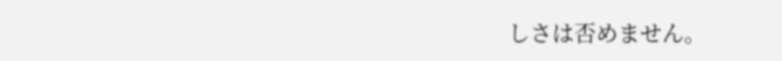しさは否めません。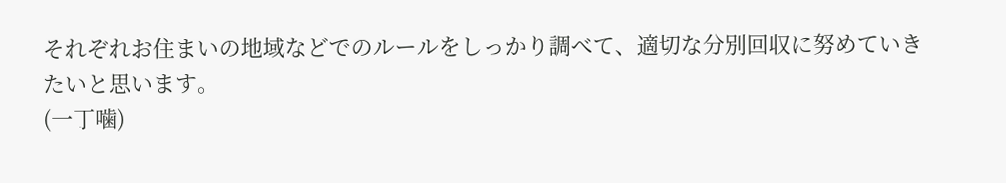それぞれお住まいの地域などでのルールをしっかり調べて、適切な分別回収に努めていきたいと思います。
(一丁噛)